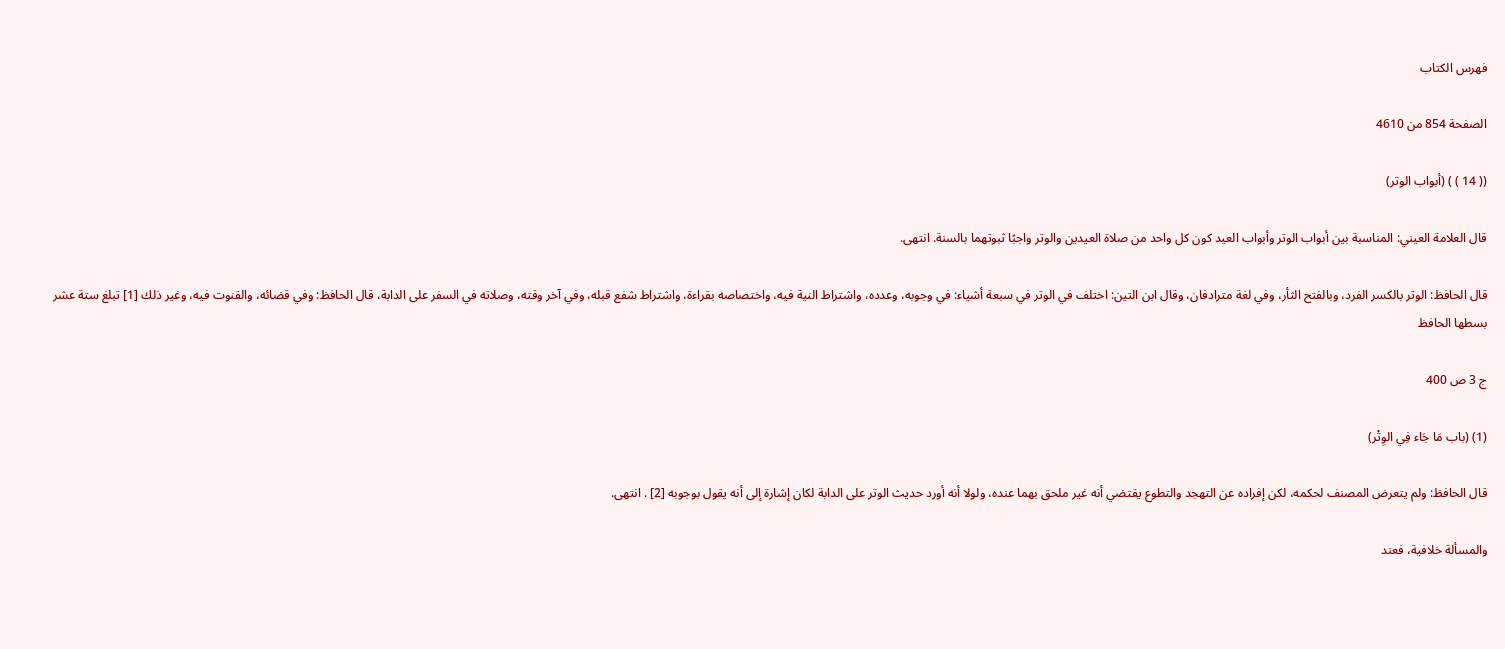فهرس الكتاب

الصفحة 854 من 4610

(( 14 ) ) (أبواب الوتر)

قال العلامة العيني: المناسبة بين أبواب الوتر وأبواب العيد كون كل واحد من صلاة العيدين والوتر واجبًا ثبوتهما بالسنة. انتهى.

قال الحافظ: الوتر بالكسر الفرد، وبالفتح الثأر، وفي لغة مترادفان، وقال ابن التين: اختلف في الوتر في سبعة أشياء: في وجوبه، وعدده، واشتراط النية فيه، واختصاصه بقراءة، واشتراط شفع قبله، وفي آخر وقته، وصلاته في السفر على الدابة، قال الحافظ: وفي قضائه، والقنوت فيه، وغير ذلك [1] تبلغ ستة عشر بسطها الحافظ

ج 3 ص 400

(1) (باب مَا جَاء فِي الوِتْر)

قال الحافظ: ولم يتعرض المصنف لحكمه، لكن إفراده عن التهجد والتطوع يقتضي أنه غير ملحق بهما عنده، ولولا أنه أورد حديث الوتر على الدابة لكان إشارة إلى أنه يقول بوجوبه [2] . انتهى.

والمسألة خلافية، فعند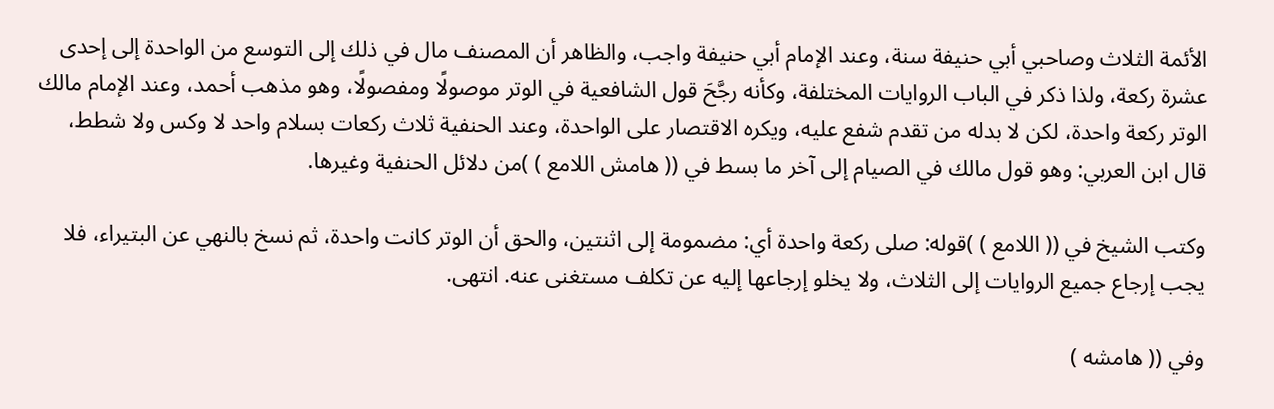الأئمة الثلاث وصاحبي أبي حنيفة سنة، وعند الإمام أبي حنيفة واجب، والظاهر أن المصنف مال في ذلك إلى التوسع من الواحدة إلى إحدى عشرة ركعة، ولذا ذكر في الباب الروايات المختلفة، وكأنه رجَّحَ قول الشافعية في الوتر موصولًا ومفصولًا، وهو مذهب أحمد، وعند الإمام مالك الوتر ركعة واحدة، لكن لا بدله من تقدم شفع عليه، ويكره الاقتصار على الواحدة، وعند الحنفية ثلاث ركعات بسلام واحد لا وكس ولا شطط، قال ابن العربي: وهو قول مالك في الصيام إلى آخر ما بسط في (( هامش اللامع ) )من دلائل الحنفية وغيرها.

وكتب الشيخ في (( اللامع ) )قوله: صلى ركعة واحدة أي: مضمومة إلى اثنتين، والحق أن الوتر كانت واحدة، ثم نسخ بالنهي عن البتيراء، فلا يجب إرجاع جميع الروايات إلى الثلاث، ولا يخلو إرجاعها إليه عن تكلف مستغنى عنه. انتهى.

وفي (( هامشه )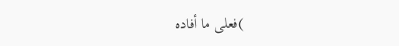)فعلى ما أفاده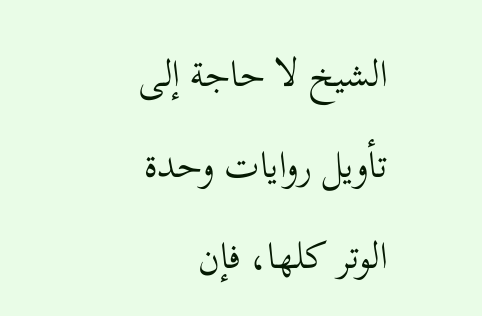الشيخ لا حاجة إلى تأويل روايات وحدة الوتر كلها، فإن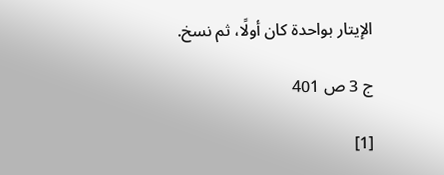الإيتار بواحدة كان أولًا، ثم نسخ.

ج 3 ص 401

[1]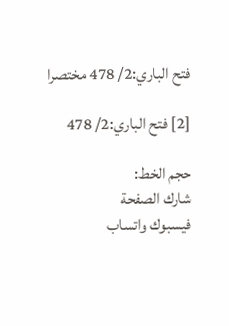فتح الباري:2/ 478 مختصرا

[2] فتح الباري:2/ 478

حجم الخط:
شارك الصفحة
فيسبوك واتساب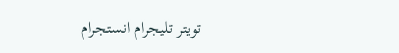تويتر تليجرام انستجرام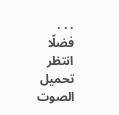. . .
فضلًا انتظر تحميل الصوت